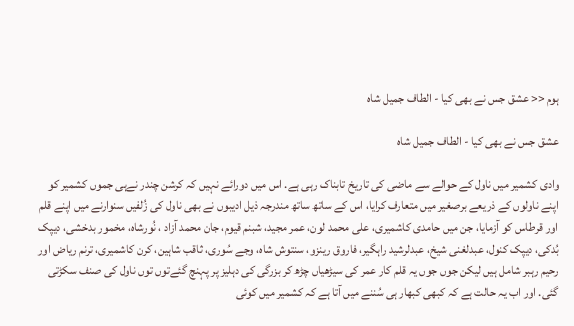ہوم << عشق جس نے بھی کیا - الطاف جمیل شاہ

عشق جس نے بھی کیا - الطاف جمیل شاہ

وادی کشمیر میں ناول کے حوالے سے ماضی کی تاریخ تابناک رہی ہے. اس میں دورائے نہیں کہ کرشن چندر نےہی جموں کشمیر کو اپنے ناولوں کے ذریعے برصغیر میں متعارف کرایا، اس کے ساتھ ساتھ مندرجہ ذیل ادیبوں نے بھی ناول کی زُلفیں سنوارنے میں اپنے قلم اور قرطاس کو آزمایا، جن میں حامدی کاشمیری، علی محمد لون، عمر مجید، شبنم قیوم، جان محمد آزاد ، نُورشاہ، مخمور بدخشی، دیپک بُدکی، دیپک کنول، عبدلغنی شیخ، عبدلرشید راہگیر، فاروق رینزو، سنتوش شاہ، وجے سُوری، ثاقب شاہین، کرن کاشمیری، ترنم ریاض اور رحیم رہبر شامل ہیں لیکن جوں جوں یہ قلم کار عمر کی سیڑھیاں چڑھ کر بزرگی کی دہلیز پر پہنچ گئےتوں توں ناول کی صنف سکڑتی گئی. اور اب یہ حالت ہے کہ کبھی کبھار ہی سُننے میں آتا ہے کہ کشمیر میں کوئی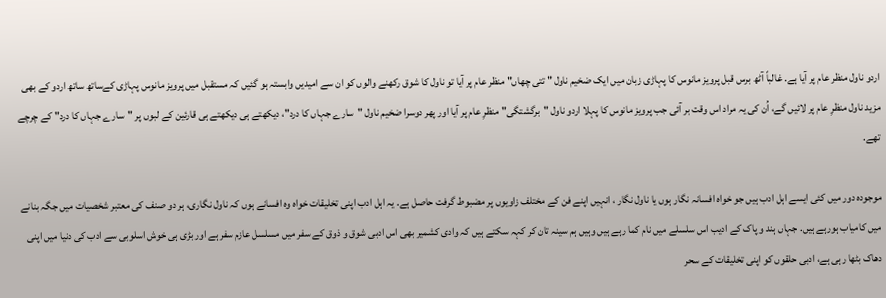اردو ناول منظر عام پر آیا ہے. غالباً آٹھ برس قبل پرویز مانوس کا پہاڑی زبان میں ایک ضخیم ناول " تتی چھاں" منظر عام پر آیا تو ناول کا شوق رکھنے والوں کو ان سے امیدیں وابستہ ہو گئیں کہ مستقبل میں پرویز مانوس پہاڑی کےساتھ ساتھ اردو کے بھی مزید ناول منظرِ عام پر لائیں گے، اُن کی یہ مراد اس وقت بر آئی جب پرویز مانوس کا پہلا اردو ناول "برگشتگی" منظرِ عام پر آیا اور پھر دوسرا ضخیم ناول "سارے جہاں کا درد"، دیکھتے ہی دیکھتے ہی قارئین کے لبوں پر "سارے جہاں کا درد" کے چرچے تھے.

موجودہ دور میں کئی ایسے اہل ادب ہیں جو خواہ افسانہ نگار ہوں یا ناول نگار ، انہیں اپنے فن کے مختلف زاویوں پر مضبوط گرفت حاصل ہے. یہ اہل ادب اپنی تخلیقات خواہ وہ افسانے ہوں کہ ناول نگاری، ہر دو صنف کی معتبر شخصیات میں جگہ بنانے میں کامیاب ہورہے ہیں. جہاں ہند و پاک کے ادیب اس سلسلے میں نام کما رہے ہیں وہیں ہم سینہ تان کر کہہ سکتے ہیں کہ وادی کشمیر بھی اس ادبی شوق و ذوق کے سفر میں مسلسل عازم سفر ہے اور بڑی ہی خوش اسلوبی سے ادب کی دنیا میں اپنی دھاک بٹھا رہی ہے، ادبی حلقوں کو اپنی تخلیقات کے سحر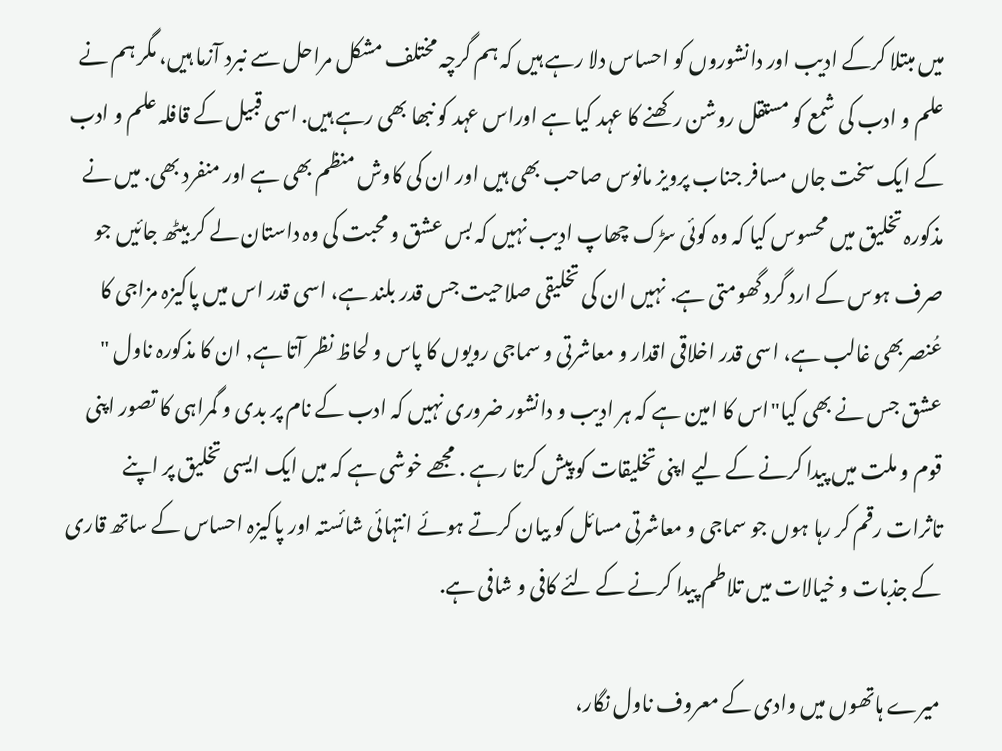میں مبتلا کرکے ادیب اور دانشوروں کو احساس دلا رہے ہیں کہ ہم گرچہ مختلف مشکل مراحل سے نبرد آزما ہیں، مگر ہم نے علم و ادب کی شمع کو مستقل روشن رکھنے کا عہد کیا ہے اوراس عہد کو نبھا بھی رہے ہیں. اسی قبیل کے قافلہ علم و ادب کے ایک سخت جاں مسافر جناب پرویز مانوس صاحب بھی ہیں اور ان کی کاوش منظم بھی ہے اور منفرد بھی. میں نے مذکورہ تخلیق میں محسوس کیا کہ وہ کوئی سڑک چھاپ ادیب نہیں کہ بس عشق و محبت کی وہ داستان لے کر بیٹھ جائیں جو صرف ہوس کے ارد گرد گھومتی ہے. نہیں ان کی تخلیقی صلاحیت جس قدر بلند ہے، اسی قدر اس میں پاکیزہ مزاجی کا عُنصربھی غالب ہے، اسی قدر اخلاقی اقدار و معاشرتی و سماجی رویوں کا پاس و لحاظ نظر آتا ہے, ان کا مذکورہ ناول " عشق جس نے بھی کیا"اس کا امین ہے کہ ہر ادیب و دانشور ضروری نہیں کہ ادب کے نام پر بدی و گمراہی کا تصور اپنی قوم و ملت میں پیدا کرنے کے لیے اپنی تخلیقات کو پیش کرتا رہے . مجھے خوشی ہے کہ میں ایک ایسی تخلیق پر اپنے تاثرات رقم کر رہا ہوں جو سماجی و معاشرتی مسائل کو بیان کرتے ہوئے انتہائی شائستہ اور پاکیزہ احساس کے ساتھ قاری کے جذبات و خیالات میں تلاطم پیدا کرنے کے لئے کافی و شافی ہے.

میرے ہاتھوں میں وادی کے معروف ناول نگار،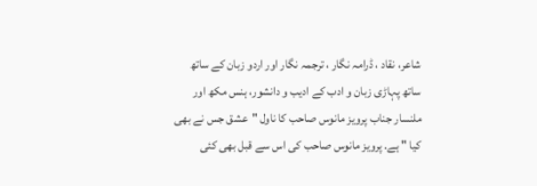شاعر، نقاد ، ڈرامہ نگار ، ترجمہ نگار اور اردو زبان کے ساتھ ساتھ پہاڑی زبان و ادب کے ادیب و دانشور، ہنس مکھ اور ملنسار جناب پرویز مانوس صاحب کا ناول "عشق جس نے بھی کیا " ہے. پرویز مانوس صاحب کی اس سے قبل بھی کئی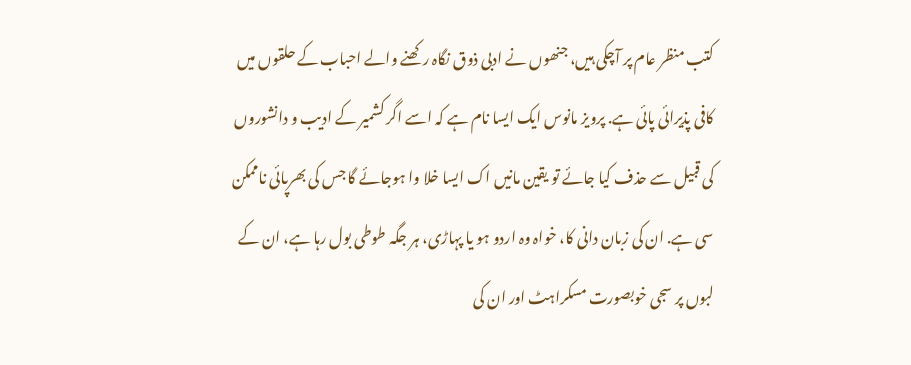کتب منظر عام پر آچکی ہیں، جنھوں نے ادبی ذوق نگاہ رکھنے والے احباب کے حلقوں میں کافی پذیرائی پائی ہے. پرویز مانوس ایک ایسا نام ہے کہ اسے اگر کشمیر کے ادیب و دانشوروں کی قبیل سے حذف کیا جائے تو یقین مانیں اک ایسا خلا وا ہوجائے گا جس کی بھرپائی ناممکن سی ہے. ان کی زبان دانی کا، خواہ وہ اردو ہو یا پہاڑی، ہر جگہ طوطی بول رہا ہے، ان کے لبوں پر سجی خوبصورت مسکراہٹ اور ان کی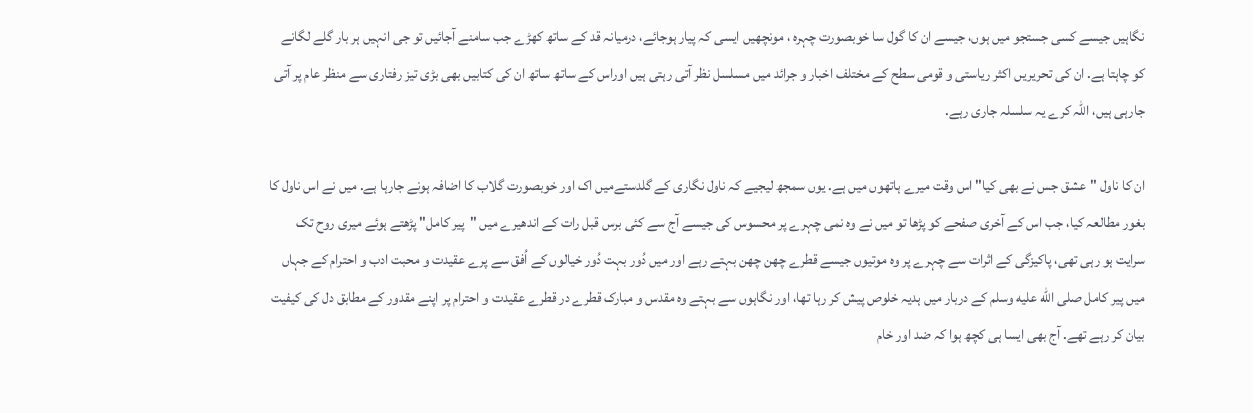نگاہیں جیسے کسی جستجو میں ہوں، جیسے ان کا گول سا خوبصورت چہرہ ، مونچھیں ایسی کہ پیار ہوجائے، درمیانہ قد کے ساتھ کھڑے جب سامنے آجائیں تو جی انہیں ہر بار گلے لگانے کو چاہتا ہے. ان کی تحریریں اکثر ریاستی و قومی سطح کے مختلف اخبار و جرائد میں مسلسل نظر آتی رہتی ہیں اوراس کے ساتھ ساتھ ان کی کتابیں بھی بڑی تیز رفتاری سے منظر عام پر آتی جارہی ہیں، اللہ کرے یہ سلسلہ جاری رہے.

ان کا ناول "عشق جس نے بھی کیا" اس وقت میرے ہاتھوں میں ہے. یوں سمجھ لیجیے کہ ناول نگاری کے گلدستےمیں اک اور خوبصورت گلاب کا اضافہ ہونے جارہا ہے. میں نے اس ناول کا بغور مطالعہ کیا، جب اس کے آخری صفحے کو پڑھا تو میں نے وہ نمی چہرے پر محسوس کی جیسے آج سے کئی برس قبل رات کے اندھیرے میں "پیر کامل" پڑھتے ہوئے میری روح تک سرایت ہو رہی تھی، پاکیزگی کے اثرات سے چہرے پر وہ موتیوں جیسے قطرے چھن چھن بہتے رہے اور میں دُور بہت دُور خیالوں کے اُفق سے پرے عقیدت و محبت ادب و احترام کے جہاں میں پیر کامل صلى الله عليه وسلم کے دربار میں ہدیہ خلوص پیش کر رہا تھا، اور نگاہوں سے بہتے وہ مقدس و مبارک قطرے در قطرے عقیدت و احترام پر اپنے مقدور کے مطابق دل کی کیفیت بیان کر رہے تھے. آج بھی ایسا ہی کچھ ہوا کہ ضد اور خام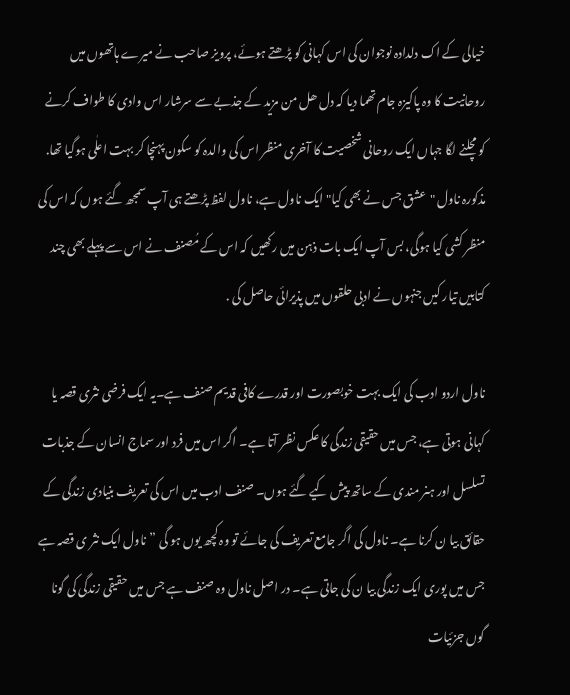خیالی کے اک دلدادہ نوجوان کی اس کہانی کو پڑھتے ہوئے، پرویز صاحب نے میرے ہاتھوں میں روحانیت کا وہ پاکیزہ جام تھما دیا کہ دل ھل من مزید کے جذبے سے سرشار اس وادی کا طواف کرنے کو مچلنے لگا جہاں ایک روحانی شخصیت کا آخری منظر اس کی والدہ کو سکون پہنچا کر بہت اعلٰی ہوگیا تھا. مذکورہ ناول "عشق جس نے بھی کیا" ایک ناول ہے، ناول لفظ پڑھتے ہی آپ سمجھ گئے ہوں کہ اس کی منظر کشی کیا ہوگی، بس آپ ایک بات ذہن میں رکھیں کہ اس کے مُصنف نے اس سے پہلے بھی چند کتابیں تیار کیں جنہوں نے ادبی حلقوں میں پذیرائی حاصل کی .

ناول اردو ادب کی ایک بہت خوبصورت اور قدرے کافی قدیم صنف ہے۔یہ ایک فرضی نثری قصہ یا کہانی ہوتی ہے، جس میں حقیقی زندگی کا عکس نظر آتا ہے۔ اگر اس میں فرد اور سماج انسان کے جذبات تسلسل اور ہنر مندی کے ساتھ پیش کیے گئے ہوں۔ صنف ادب میں اس کی تعریف بنیادی زندگی کے حقائق بیا ن کرنا ہے۔ ناول کی اگر جامع تعریف کی جائے تو وہ کچھ یوں ہو گی ”ناول ایک نثر ی قصہ ہے جس میں پوری ایک زندگی بیا ن کی جاتی ہے۔ در اصل ناول وہ صنف ہے جس میں حقیقی زندگی کی گونا گوں جزئیات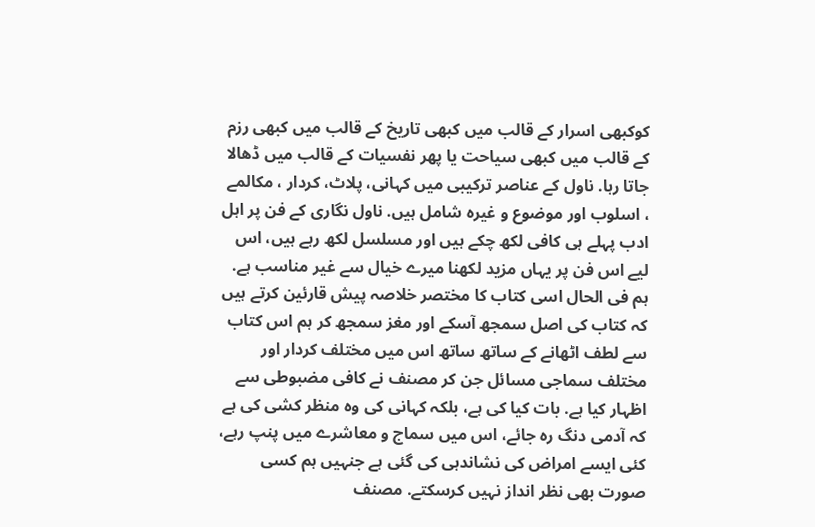کوکبھی اسرار کے قالب میں کبھی تاریخ کے قالب میں کبھی رزم کے قالب میں کبھی سیاحت یا پھر نفسیات کے قالب میں ڈھالا جاتا رہا. ناول کے عناصر ترکیبی میں کہانی، پلاٹ، کردار ، مکالمے ، اسلوب اور موضوع و غیرہ شامل ہیں. ناول نگاری کے فن پر اہل ادب پہلے ہی کافی لکھ چکے ہیں اور مسلسل لکھ رہے ہیں، اس لیے اس فن پر یہاں مزید لکھنا میرے خیال سے غیر مناسب ہے. ہم فی الحال اسی کتاب کا مختصر خلاصہ پیش قارئین کرتے ہیں کہ کتاب کی اصل سمجھ آسکے اور مغز سمجھ کر ہم اس کتاب سے لطف اٹھانے کے ساتھ ساتھ اس میں مختلف کردار اور مختلف سماجی مسائل جن کر مصنف نے کافی مضبوطی سے اظہار کیا ہے. بات کیا کی ہے، بلکہ کہانی کی وہ منظر کشی کی ہے کہ آدمی دنگ رہ جائے، اس میں سماج و معاشرے میں پنپ رہے، کئی ایسے امراض کی نشاندہی کی گئی ہے جنہیں ہم کسی صورت بھی نظر انداز نہیں کرسکتے. مصنف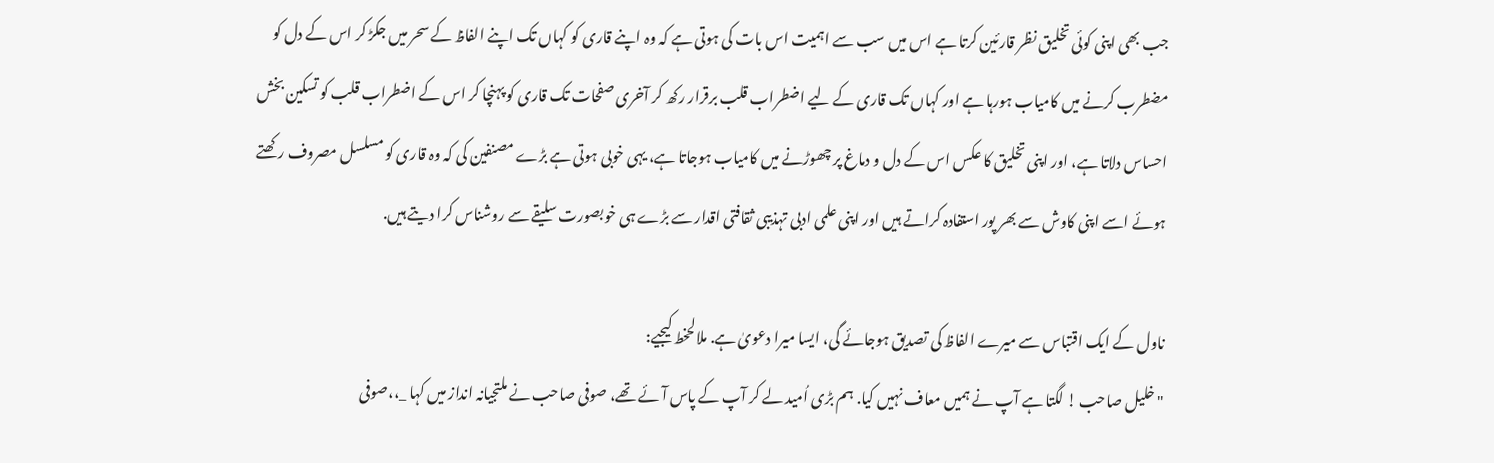جب بھی اپنی کوئی تخلیق نظر قارئین کرتا ہے اس میں سب سے اہمیت اس بات کی ہوتی ہے کہ وہ اپنے قاری کو کہاں تک اپنے الفاظ کے سحر میں جکڑ کر اس کے دل کو مضطرب کرنے میں کامیاب ہورہا ہے اور کہاں تک قاری کے لیے اضطراب قلب برقرار رکھ کر آخری صفحات تک قاری کو پہنچا کر اس کے اضطراب قلب کو تسکین بخش احساس دلاتا ہے، اور اپنی تخلیق کا عکس اس کے دل و دماغ پر چھوڑنے میں کامیاب ہوجاتا ہے، یہی خوبی ہوتی ہے بڑے مصنفین کی کہ وہ قاری کو مسلسل مصروف رکھتے ہوئے اسے اپنی کاوش سے بھر پور استفادہ کراتے ہیں اور اپنی علمی ادبی تہذیبی ثقافتی اقدار سے بڑے ہی خوبصورت سلیقے سے روشناس کرا دیتے ہیں.

ناول کے ایک اقتباس سے میرے الفاظ کی تصدیق ہوجائے گی، ایسا میرا دعویٰ ہے. ملالحخط کیجیے:
"خلیل صاحب ! لگتا ہے آپ نے ہمیں معاف نہیں کیا. ہم بڑی اُمید لے کر آپ کے پاس آئے تھے، صوفی صاحب نے ملتجیانہ انداز میں کہا _،،صوفی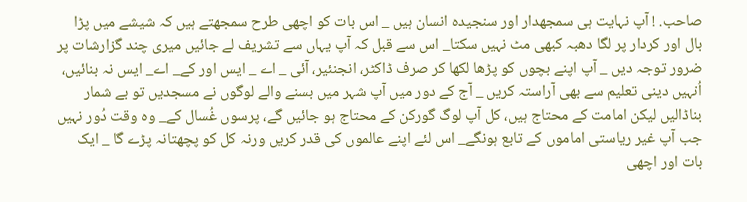صاحب. ! آپ نہایت ہی سمجھدار اور سنجیدہ انسان ہیں _ اس بات کو اچھی طرح سمجھتے ہیں کہ شیشے میں پڑا بال اور کردار پر لگا دھبہ کبھی مٹ نہیں سکتا_ اس سے قبل کہ آپ یہاں سے تشریف لے جائیں میری چند گزارشات پر ضرور توجہ دیں _ آپ اپنے بچوں کو پڑھا لکھا کر صرف ڈاکٹر، انجنئیر، آئی _ اے _ ایس اور کے_ اے_ ایس نہ بنائیں، اُنہیں دینی تعلیم سے بھی آراستہ کریں _ آج کے دور میں آپ شہر میں بسنے والے لوگوں نے مسجدیں تو بے شمار بناڈالیں لیکن امامت کے محتاج ہیں، کل آپ لوگ گورکن کے محتاج ہو جائیں گے، پرسوں غُسال کے_ وہ وقت دُور نہیں جب آپ غیر ریاستی اماموں کے تابع ہونگے_ اس لئے اپنے عالموں کی قدر کریں ورنہ کل کو پچھتانہ پڑے گا _ ایک بات اور اچھی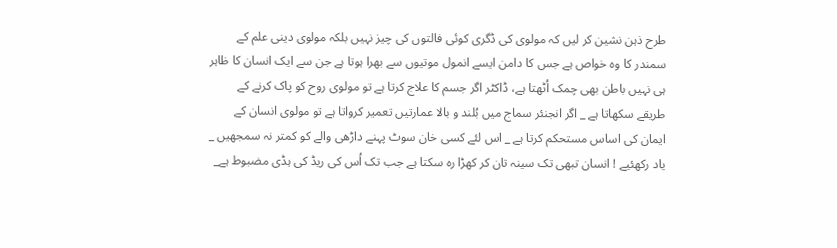طرح ذہن نشین کر لیں کہ مولوی کی ڈگری کوئی فالتوں کی چیز نہیں بلکہ مولوی دینی علم کے سمندر کا وہ خواص ہے جس کا دامن ایسے انمول موتیوں سے بھرا ہوتا ہے جن سے ایک انسان کا ظاہر ہی نہیں باطن بھی چمک اُٹھتا ہے، ڈاکٹر اگر جسم کا علاج کرتا ہے تو مولوی روح کو پاک کرنے کے طریقے سکھاتا ہے _ اگر انجنئر سماج میں بُلند و بالا عمارتیں تعمیر کرواتا ہے تو مولوی انسان کے ایمان کی اساس مستحکم کرتا ہے _ اس لئے کسی خان سوٹ پہنے داڑھی والے کو کمتر نہ سمجھیں _ یاد رکھئیے ! انسان تبھی تک سینہ تان کر کھڑا رہ سکتا ہے جب تک اُس کی ریڈ کی ہڈی مضبوط ہے_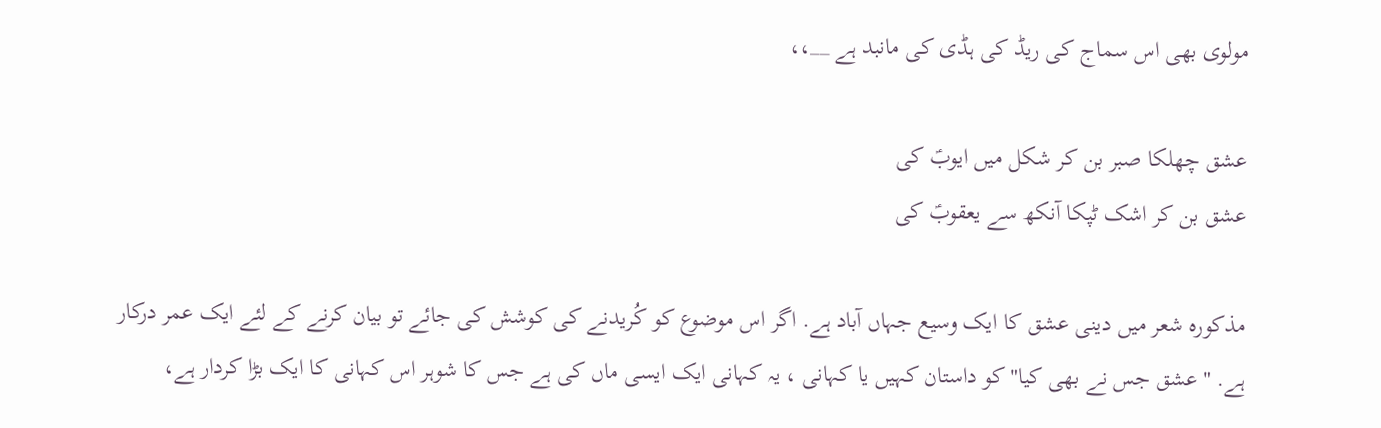مولوی بھی اس سماج کی ریڈ کی ہڈی کی مانبد ہے __،،

عشق چھلکا صبر بن کر شکل میں ایوبؑ کی
عشق بن کر اشک ٹپکا آنکھ سے یعقوبؑ کی

مذکورہ شعر میں دینی عشق کا ایک وسیع جہاں آباد ہے. اگر اس موضوع کو کُریدنے کی کوشش کی جائے تو بیان کرنے کے لئے ایک عمر درکار ہے. "عشق جس نے بھی کیا"کو داستان کہیں یا کہانی ، یہ کہانی ایک ایسی ماں کی ہے جس کا شوہر اس کہانی کا ایک بڑا کردار ہے،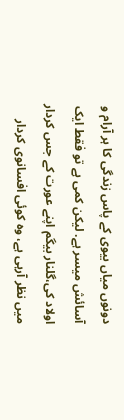دونوں میاں بیوی کے پاس زندگی کا ہر آرام و آسائش میسر ہے. لیکن کمی ہے تو فقط ایک اولاد کی،گلنار بیگم اپنے عورت کے جس کردار میں نظر آرہی ہے، وہ کوئی افسانوی کردار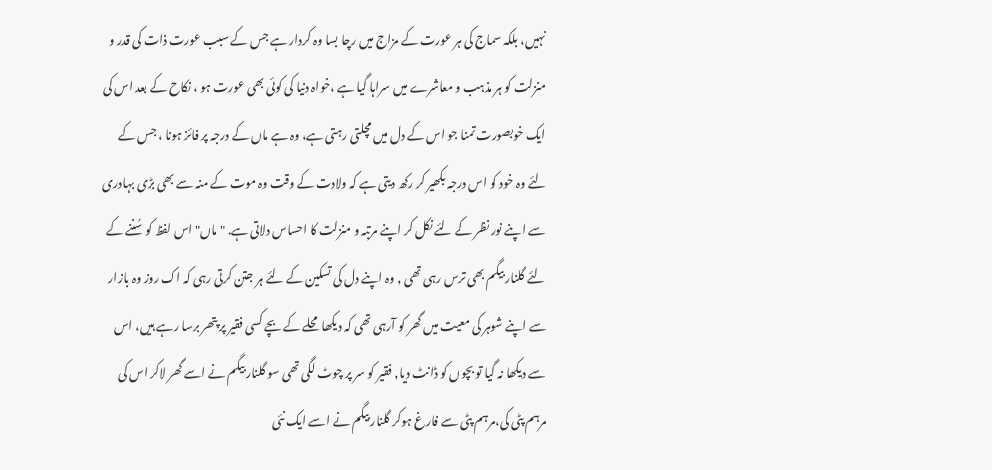نہیں، بلکہ سماج کی ہر عورت کے مزاج میں رچا بسا وہ کردار ہے جس کے سبب عورت ذات کی قدر و منزلت کو ہر مذہب و معاشرے میں سراہا گیا ہے ،خواہ دنیا کی کوئی بھی عورت ہو ، نکاح کے بعد اس کی ایک خوبصورت تمنا جو اس کے دل میں مچلتی رہتی ہے، وہ ہے ماں کے درجہ پر فائز ہونا ، جس کے لئے وہ خود کو اس درجہ بکھیر کر رکھ دیتی ہے کہ ولادت کے وقت وہ موت کے منہ سے بھی بڑی بہادری سے اپنے نور نظر کے لئے نکل کر اپنے مرتبہ و منزلت کا احساس دلاتی ہے. "ماں" اس لفظ کو سُننے کے لئے گلنار بیگم بھی ترس رہی تھی , وہ اپنے دل کی تسکین کے لئے ہر جتن کرتی رہی کہ اک روز وہ بازار سے اپنے شوہر کی معیت میں گھر کو آرہی تھی کہ دیکھا محلے کے بچے کسی فقیر پر پتھر برسا رہے ہیں، اس سے دیکھا نہ گیا تو بچوں کو ڈانٹ دیا, فقیر کو سر پر چوٹ لگی تھی سو گلنار بیگم نے اسے گھر لاکر اس کی مرہم پٹی کی،مرہم پٹی سے فارغ ہوکر گلنار بیگم نے اسے ایک نئی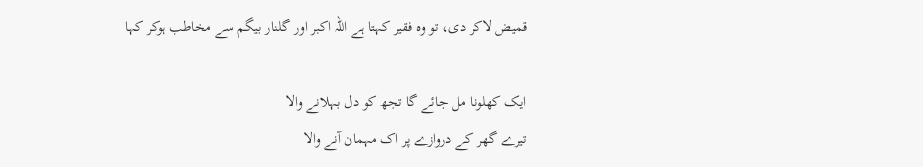قمیض لاکر دی، تو وہ فقیر کہتا ہے اللہ اکبر اور گلنار بیگم سے مخاطب ہوکر کہا

ایک کھلونا مل جائے گا تجھ کو دل بہلانے والا
تیرے گھر کے دروازے پر اک مہمان آنے والا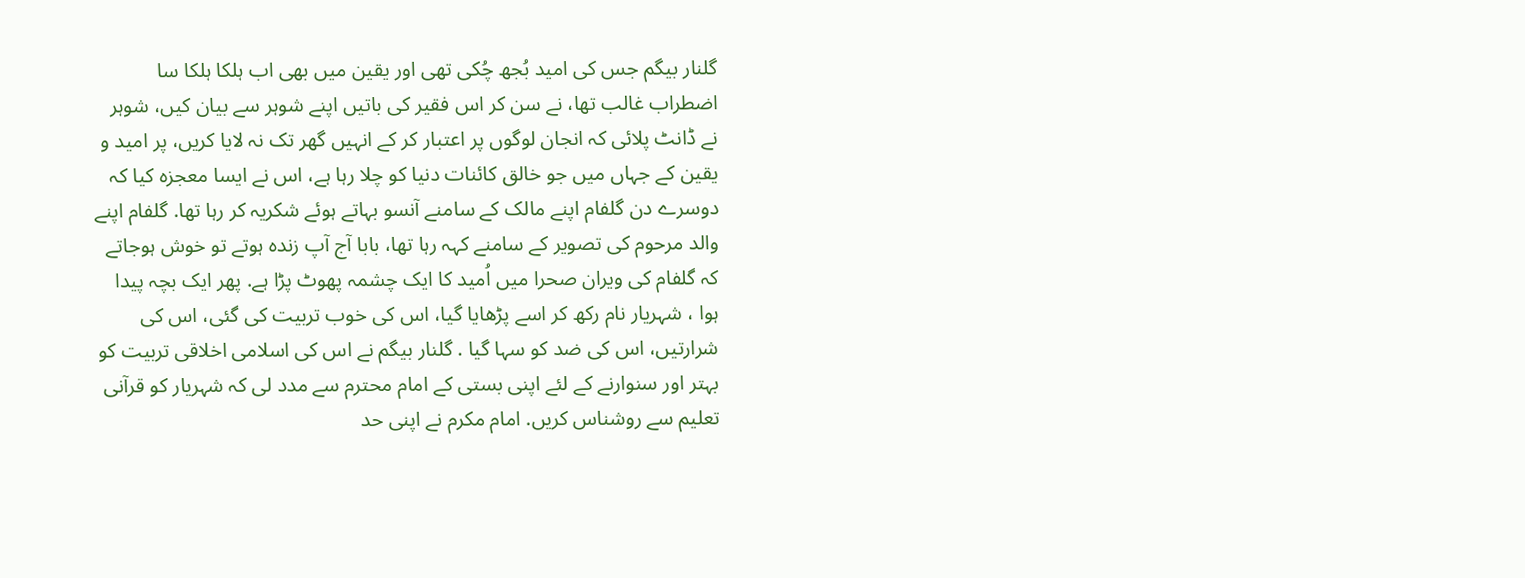گلنار بیگم جس کی امید بُجھ چُکی تھی اور یقین میں بھی اب ہلکا ہلکا سا اضطراب غالب تھا، نے سن کر اس فقیر کی باتیں اپنے شوہر سے بیان کیں، شوہر نے ڈانٹ پلائی کہ انجان لوگوں پر اعتبار کر کے انہیں گھر تک نہ لایا کریں، پر امید و یقین کے جہاں میں جو خالق کائنات دنیا کو چلا رہا ہے، اس نے ایسا معجزہ کیا کہ دوسرے دن گلفام اپنے مالک کے سامنے آنسو بہاتے ہوئے شکریہ کر رہا تھا. گلفام اپنے والد مرحوم کی تصویر کے سامنے کہہ رہا تھا، بابا آج آپ زندہ ہوتے تو خوش ہوجاتے کہ گلفام کی ویران صحرا میں اُمید کا ایک چشمہ پھوٹ پڑا ہے. پھر ایک بچہ پیدا ہوا ، شہریار نام رکھ کر اسے پڑھایا گیا، اس کی خوب تربیت کی گئی، اس کی شرارتیں، اس کی ضد کو سہا گیا . گلنار بیگم نے اس کی اسلامی اخلاقی تربیت کو بہتر اور سنوارنے کے لئے اپنی بستی کے امام محترم سے مدد لی کہ شہریار کو قرآنی تعلیم سے روشناس کریں. امام مکرم نے اپنی حد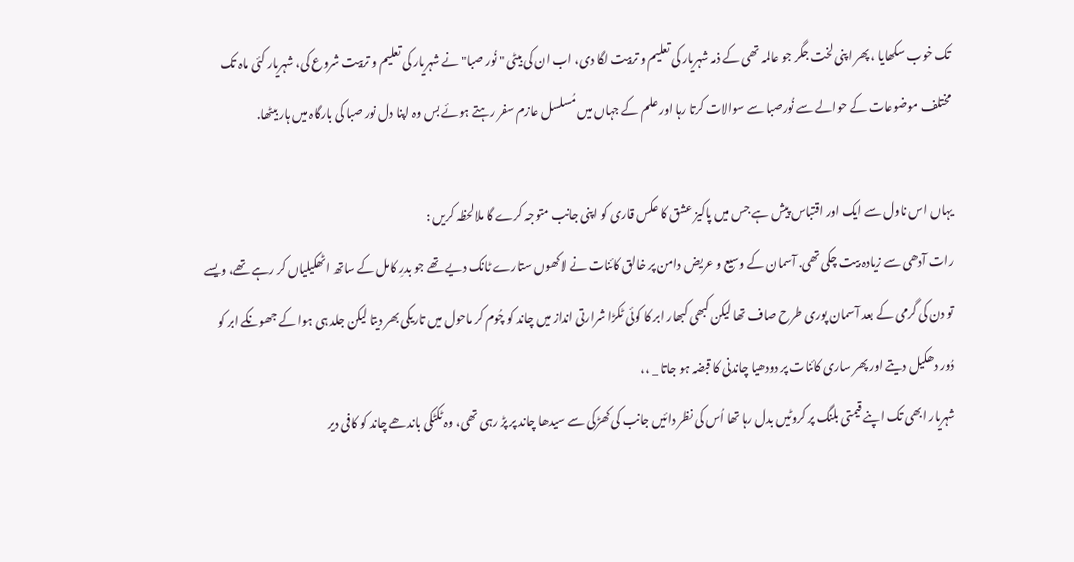تک خوب سکھایا ، پھر اپنی لخت جگر جو عالمہ تھی کے ذمہ شہریار کی تعلیم و تربیت لگا دی، اب ان کی بیٹی " نُور صبا" نے شہریار کی تعلیم و تربیت شروع کی، شہریار کئی ماہ تک مختلف موضوعات کے حوالے سے نُورصبا سے سوالات کرتا رہا اور علم کے جہاں میں مُسلسل عازم سفر رہتے ہوئے بس وہ اپنا دل نور صبا کی بارگاہ میں ہار بیٹھا.

یہاں اس ناول سے ایک اور اقتباس پیش ہے جس میں پاکیز عشق کا عکس قاری کو اپنی جانب متوجہ کرے گا ملالحظہ کریں :
رات آدھی سے زیادہ بیت چکی تھی. آسمان کے وسیع و عریض دامن پر خالق کائنات نے لاکھوں ستارے ٹانک دیے تھے جو بدرِ کامل کے ساتھ اٹھکیلیاں کر رہے تھے، ویسے تو دن کی گرمی کے بعد آسمان پوری طرح صاف تھا لیکن کبھی کبھار ابر کا کوئی ٹکڑا شرارتی انداز میں چاند کو چُوم کر ماحول میں تاریکی بھر دیتا لیکن جلد ہی ہوا کے جھونکے ابر کو دُور دھکیل دیتے اور پھر ساری کائنات پر دودھیا چاندنی کا قبضہ ہو جاتا _ ،،
شہریار ابھی تک اپنے قیمتی بلنگ پر کروٹیں بدل رہا تھا اُس کی نظر دائیں جانب کی کھڑکی سے سیدھا چاند پر پڑ رہی تھی، وہ ٹکٹکی باندھے چاند کو کافی دیر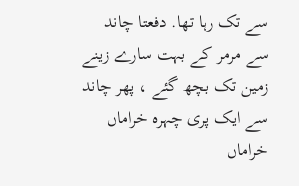سے تک رہا تھا. دفعتا چاند سے مرمر کے بہت سارے زینے زمین تک بچھ گئے ، پھر چاند سے ایک پری چہرہ خراماں خراماں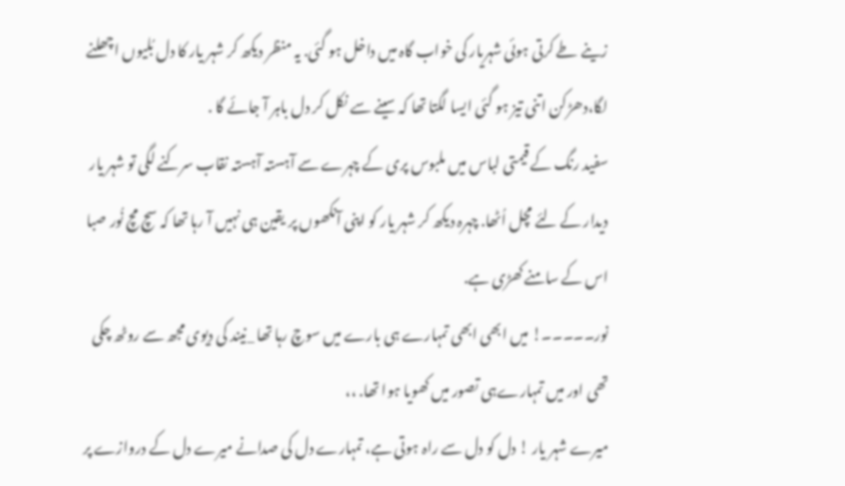زینے طے کرتی ہوئی شہریار کی خواب گاہ میں داخل ہو گئی. یہ منظر دیکھ کر شہر یار کا دل بُلیوں اچھلنے لگا،دھڑکن اتنی تیز ہو گئی ایسا لگتا تھا کہ سینے سے نکل کر دل باہر آ جائے گا .
سفید رنگ کے قیمتی لباس میں ملبوس پری کے چہرے سے آہستہ آہستہ نقاب سرکنے لگی تو شہر یار دیدار کے لئے مچل اُٹھا. چہرہ دیکھ کر شہر یار کو اپنی آنکھوں پر یقین ہی نہیں آ رہا تھا کہ سچ مچ نُور صبا اس کے سامنے کھڑی ہے.
نور۔۔۔۔۔! میں ابھی ابھی تمہارے ہی بارے میں سوچ رہا تھا _نیند کی دیوی مجھ سے روٹھ چکی تھی اور میں تمہارےہی تصور میں کھویا ہوا تھا. ،،
میرے شہر یار ! دل کو دل سے راہ ہوتی ہے، تمہارے دل کی صدانے میرے دل کے دروازے پر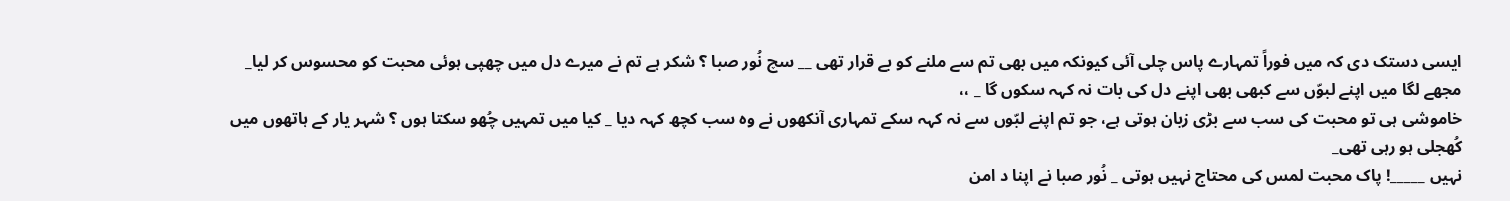ایسی دستک دی کہ میں فوراً تمہارے پاس چلی آئی کیونکہ میں بھی تم سے ملنے کو بے قرار تھی __ سچ نُور صبا ؟ شکر ہے تم نے میرے دل میں چھپی ہوئی محبت کو محسوس کر لیا_ مجھے لگا میں اپنے لبوّں سے کبھی بھی اپنے دل کی بات نہ کہہ سکوں گا _ ،،
خاموشی ہی تو محبت کی سب سے بڑی زبان ہوتی ہے، جو تم اپنے لبّوں سے نہ کہہ سکے تمہاری آنکھوں نے وہ سب کچھ کہہ دیا _ کیا میں تمہیں چُھو سکتا ہوں ؟ شہر یار کے ہاتھوں میں کُھجلی ہو رہی تھی_
نہیں _____! پاک محبت لمس کی محتاج نہیں ہوتی _ نُور صبا نے اپنا د امن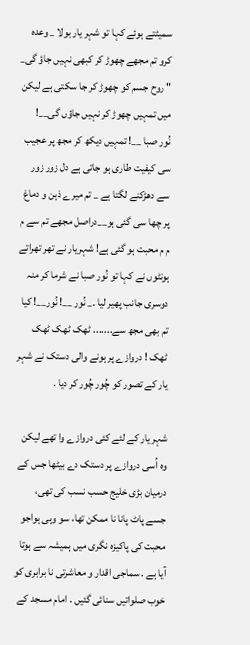سمیٹتے ہوئے کہا تو شہر یار بولا _ وعدہ کرو تم مجھے چھوڑ کر کبھی نہیں جاؤ گی_
" روح جسم کو چھوڑ کر جا سکتی ہے لیکن میں تمہیں چھوڑ کر نہیں جاؤں گی__!
نُور صبا __! تمہیں دیکھ کر مجھ پر عجیب سی کیفیت طاری ہو جاتی ہے دل زور زور سے دھڑکنے لگتا ہے _ تم میرے ذہن و دماغ پر چھا سی گئی ہو__دراصل مجھے تم سے م م م محبت ہو گئی ہے! شہریار نے تھر تھراتے ہونٹوں نے کہا تو نُور صبا نے شرما کر منہ دوسری جانب پھیر لیا ۔_ نُور __! نُور__! کیا تم بھی مجھ سے....... ٹھک ٹھک ٹھک ٹھک ! دروازے پر ہونے والی دستک نے شہر یار کے تصور کو چُور چُور کر دیا .

شہر یار کے لئے کئی دروازے وا تھے لیکن وہ اُسی دروازے پر دستک دے بیٹھا جس کے درمیان بڑی خلیج حسب نسب کی تھی، جسے پاٹ پانا نا ممکن تھا، سو وہی ہواجو محبت کی پاکیزہ نگری میں ہمیشہ سے ہوتا آیا ہے . سماجی اقدار و معاشرتی نا برابری کو خوب صلواتیں سنائی گئیں . امام مسجد کے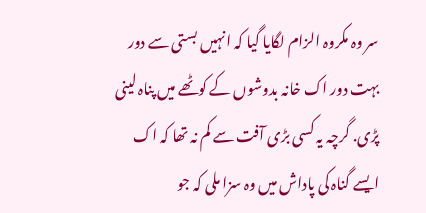سر وہ مکروہ الزام لگایا گیا کہ انہیں بستی سے دور بہت دور اک خانہ بدوشوں کے کوٹھے میں پناہ لینی پڑی. گرچہ یہ کسی بڑی آفت سے کم نہ تھا کہ اک ایسے گناہ کی پاداش میں وہ سزا ملی کہ جو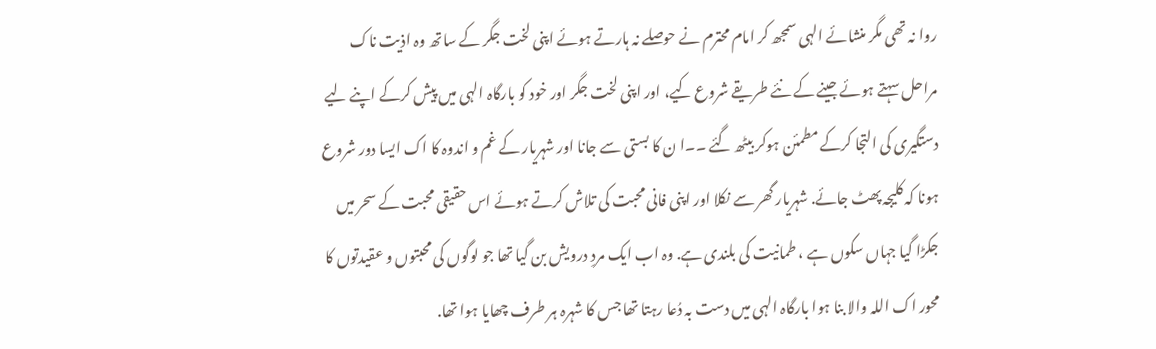روا نہ تھی مگر منشائے الہی سمجھ کر امام محترم نے حوصلے نہ ہارتے ہوئے اپنی لخت جگر کے ساتھ وہ اذیت ناک مراحل سہتے ہوئے جینے کے نئے طریقے شروع کیے، اور اپنی لخت جگر اور خود کو بارگاہ الہی میں پیش کرکے اپنے لیے دستگیری کی التجا کرکے مطمئن ہوکر بیٹھ گئے ۔۔ا ن کا بستی سے جانا اور شہریار کے غم و اندوہ کا اک ایسا دور شروع ہونا کہ کلیجہ پھٹ جائے. شہریار گھر سے نکلا اور اپنی فانی محبت کی تلاش کرتے ہوئے اس حقیقی محبت کے سحر میں جکڑا گیا جہاں سکوں ہے ، طمانیت کی بلندی ہے. وہ اب ایک مردِ درویش بن گیا تھا جو لوگوں کی محبتوں و عقیدتوں کا محور اک اللہ والا بنا ہوا بارگاہ الہی میں دست بہ دُعا رہتا تھا جس کا شہرہ ہر طرف چھایا ہوا تھا.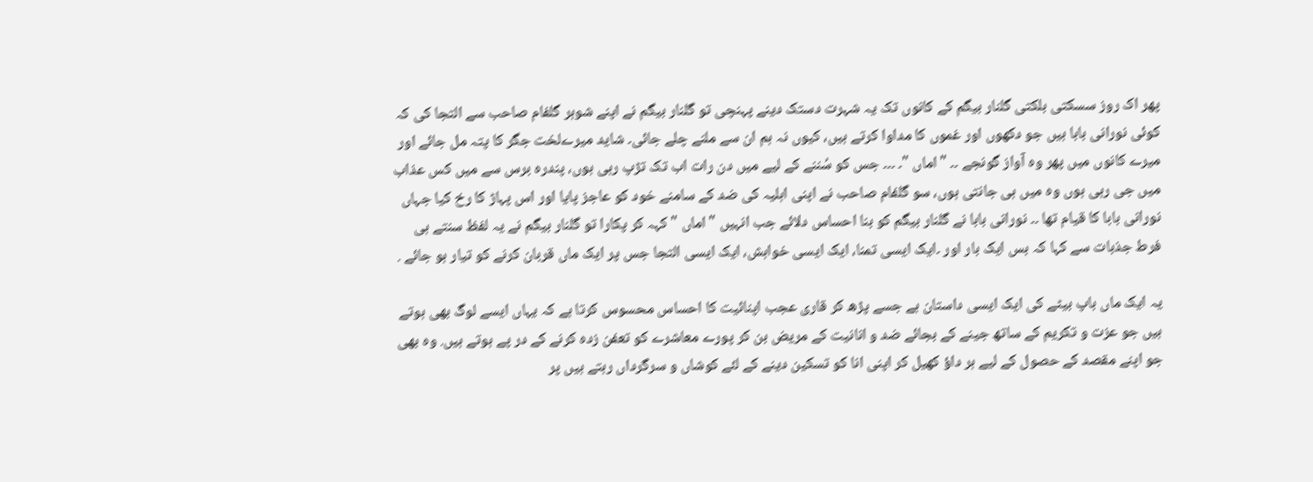پھر اک روز سسکتی بلکتی گلنار بیگم کے کانوں تک یہ شہرت دستک دینے پہنچی تو گلنار بیگم نے اپنے شوہر گلفام صاحب سے التجا کی کہ کوئی نورانی بابا ہیں جو دکھوں اور غموں کا مداوا کرتے ہیں، کیوں نہ ہم ان سے ملنے چلے جائی۔ شاید میرےلخت جگر کا پتہ مل جائے اور میرے کانوں میں پھر وہ آواز گونجے ۔۔ "اماں "۔ ۔۔۔ جس کو سُننے کے لیے میں دن رات اب تک تڑپ رہی ہوں، پندرہ برس سے میں کس عذاب میں جی رہی ہوں وہ میں ہی جانتی ہوں، سو گلفام صاحب نے اپنی اہلیہ کی ضد کے سامنے خود کو عاجز پایا اور اس پہاڑ کا رخ کیا جہاں نورانی بابا کا قیام تھا ۔۔ نورانی بابا نے گلنار بیگم کو بنا احساس دلائے جب انہیں "اماں " کہہ کر پکارا تو گلنار بیگم نے یہ لفظ سنتے ہی فرط جذبات سے کہا کہ بس ایک بار اور ۔ایک ایسی تمنا، ایک ایسی خواہش، ایک ایسی التجا جس پر ایک ماں قربان کرنے کو تیار ہو جائے .

یہ ایک ماں باپ بیٹے کی ایک ایسی داستان ہے جسے پڑھ کر قاری عجب اپنائیت کا احساس محسوس کرتا ہے کہ یہاں ایسے لوگ بھی ہوتے ہیں جو عزت و تکریم کے ساتھ جینے کے بجائے ضد و انانیت کے مریض بن کر پورے معاشرے کو تعفن زدہ کرنے کے در پے ہوتے ہیں. وہ بھی جو اپنے مقصد کے حصول کے لیے ہر داؤ کھیل کر اپنی انا کو تسکین دینے کے لئے کوشاں و سرگرداں رہتے ہیں پر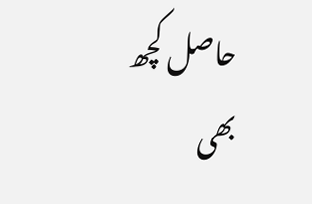حاصل کچھ بھی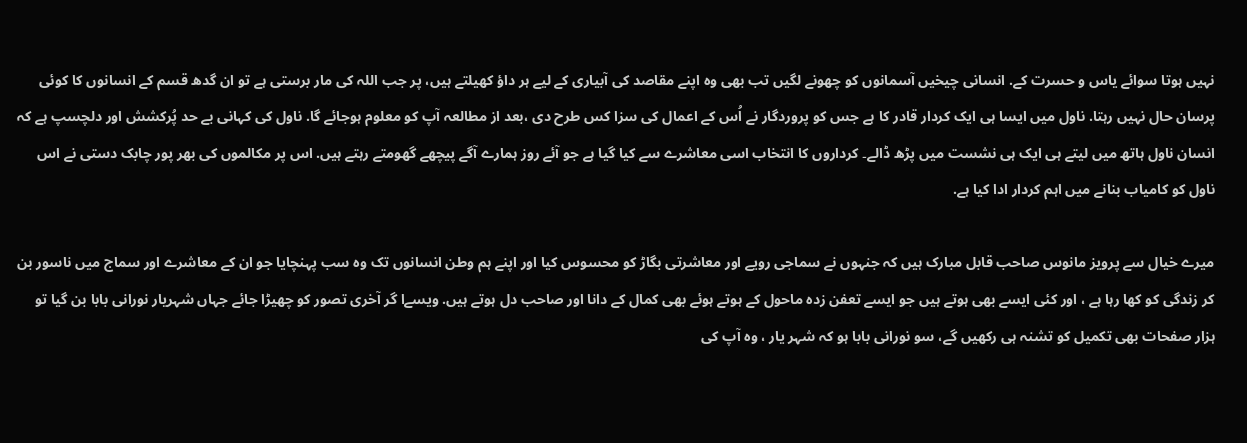نہیں ہوتا سوائے یاس و حسرت کے. انسانی چیخیں آسمانوں کو چھونے لگیں تب بھی وہ اپنے مقاصد کی آبیاری کے لیے ہر داؤ کھیلتے ہیں، پر جب اللہ کی مار برستی ہے تو ان گدھ قسم کے انسانوں کا کوئی پرسان حال نہیں رہتا. ناول میں ایسا ہی ایک کردار قادر کا ہے جس کو پروردگار نے اُس کے اعمال کی سزا کس طرح دی ،بعد از مطالعہ آپ کو معلوم ہوجائے گا. ناول کی کہانی بے حد پُرکشش اور دلچسپ ہے کہ انسان ناول ہاتھ میں لیتے ہی ایک ہی نشست میں پڑھ ڈالے۔ کرداروں کا انتخاب اسی معاشرے سے کیا گیا ہے جو آئے روز ہمارے آگے پیچھے گھومتے رہتے ہیں. اس پر مکالموں کی بھر پور چابک دستی نے اس ناول کو کامیاب بنانے میں اہم کردار ادا کیا ہے.

میرے خیال سے پرویز مانوس صاحب قابل مبارک ہیں کہ جنہوں نے سماجی رویے اور معاشرتی بگاڑ کو محسوس کیا اور اپنے ہم وطن انسانوں تک وہ سب پہنچایا جو ان کے معاشرے اور سماج میں ناسور بن کر زندگی کو کھا رہا ہے ، اور کئی ایسے بھی ہوتے ہیں جو ایسے تعفن زدہ ماحول کے ہوتے ہوئے بھی کمال کے دانا اور صاحب دل ہوتے ہیں. ویسےا گر آخری تصور کو چھیڑا جائے جہاں شہریار نورانی بابا بن گیا تو ہزار صفحات بھی تکمیل کو تشنہ ہی رکھیں گے، سو نورانی بابا ہو کہ شہر یار ، وہ آپ کی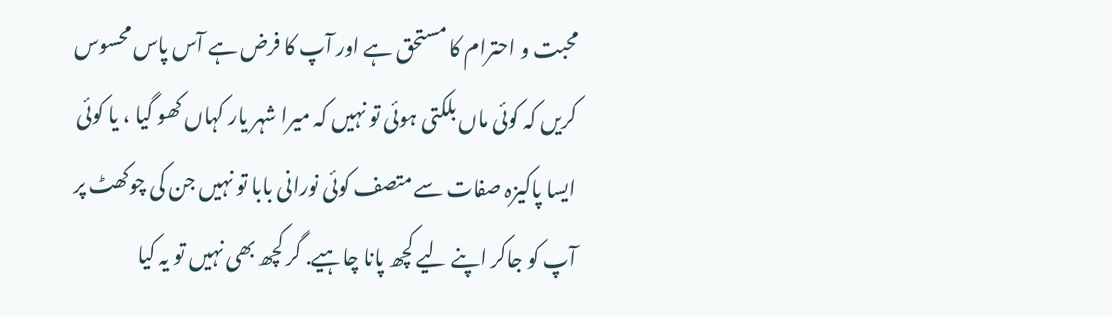محبت و احترام کا مستحق ہے اور آپ کا فرض ہے آس پاس محسوس کریں کہ کوئی ماں بلکتی ہوئی تو نہیں کہ میرا شہر یار کہاں کھو گیا ، یا کوئی ایسا پاکیزہ صفات سے متصف کوئی نورانی بابا تو نہیں جن کی چوکھٹ پر آپ کو جاکر اپنے لیے کچھ پانا چاہیے. گر کچھ بھی نہیں تو یہ کیا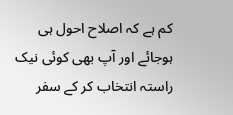کم ہے کہ اصلاح احول ہی ہوجائے اور آپ بھی کوئی نیک راستہ انتخاب کر کے سفر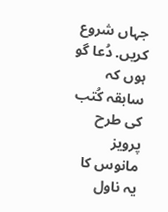جہاں شروع کریں. دُعا گو ہوں کہ سابقہ کُتب کی طرح پرویز مانوس کا یہ ناول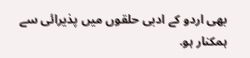بھی اردو کے ادبی حلقوں میں پذیرائی سے ہمکنار ہو.